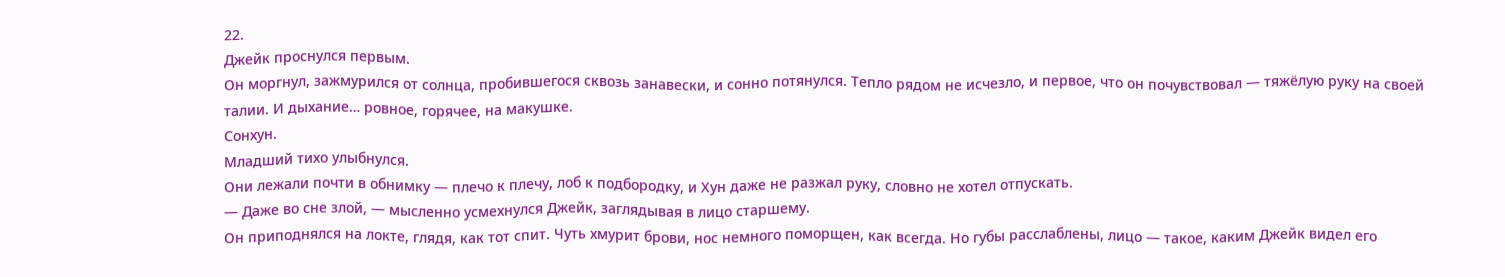22.
Джейк проснулся первым.
Он моргнул, зажмурился от солнца, пробившегося сквозь занавески, и сонно потянулся. Тепло рядом не исчезло, и первое, что он почувствовал — тяжёлую руку на своей талии. И дыхание… ровное, горячее, на макушке.
Сонхун.
Младший тихо улыбнулся.
Они лежали почти в обнимку — плечо к плечу, лоб к подбородку, и Хун даже не разжал руку, словно не хотел отпускать.
— Даже во сне злой, — мысленно усмехнулся Джейк, заглядывая в лицо старшему.
Он приподнялся на локте, глядя, как тот спит. Чуть хмурит брови, нос немного поморщен, как всегда. Но губы расслаблены, лицо — такое, каким Джейк видел его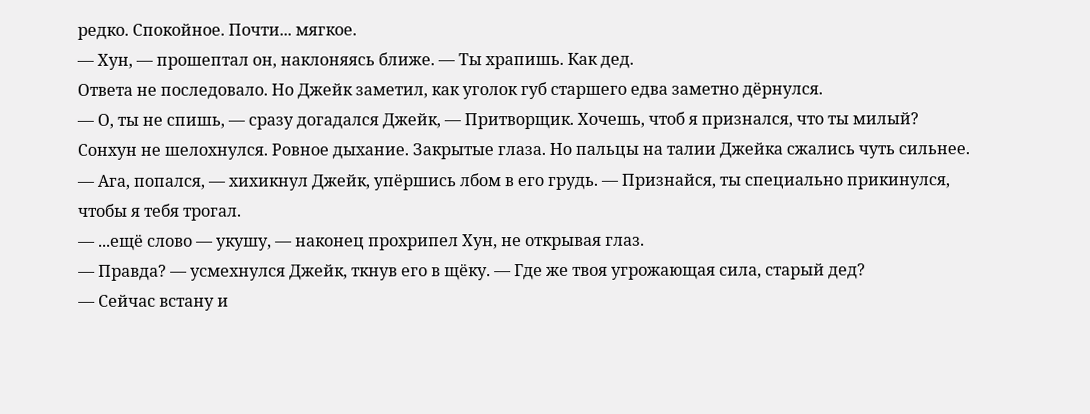редко. Спокойное. Почти... мягкое.
— Хун, — прошептал он, наклоняясь ближе. — Ты храпишь. Как дед.
Ответа не последовало. Но Джейк заметил, как уголок губ старшего едва заметно дёрнулся.
— О, ты не спишь, — сразу догадался Джейк, — Притворщик. Хочешь, чтоб я признался, что ты милый?
Сонхун не шелохнулся. Ровное дыхание. Закрытые глаза. Но пальцы на талии Джейка сжались чуть сильнее.
— Ага, попался, — хихикнул Джейк, упёршись лбом в его грудь. — Признайся, ты специально прикинулся, чтобы я тебя трогал.
— ...ещё слово — укушу, — наконец прохрипел Хун, не открывая глаз.
— Правда? — усмехнулся Джейк, ткнув его в щёку. — Где же твоя угрожающая сила, старый дед?
— Сейчас встану и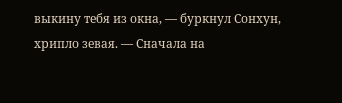выкину тебя из окна, — буркнул Сонхун, хрипло зевая. — Сначала на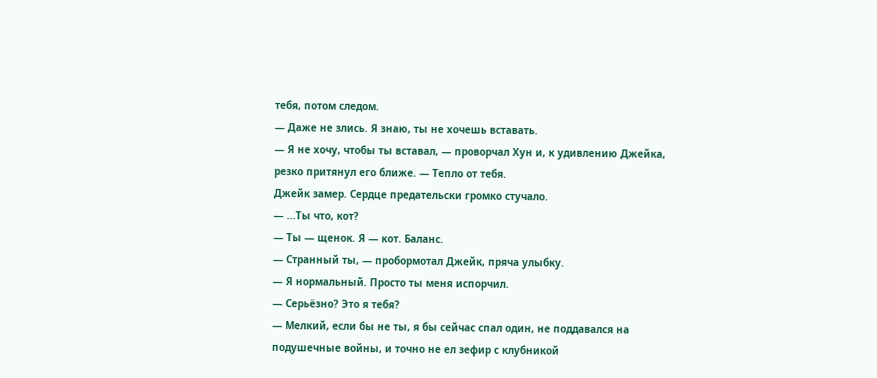тебя, потом следом.
— Даже не злись. Я знаю, ты не хочешь вставать.
— Я не хочу, чтобы ты вставал, — проворчал Хун и, к удивлению Джейка, резко притянул его ближе. — Тепло от тебя.
Джейк замер. Сердце предательски громко стучало.
— ...Ты что, кот?
— Ты — щенок. Я — кот. Баланс.
— Странный ты, — пробормотал Джейк, пряча улыбку.
— Я нормальный. Просто ты меня испорчил.
— Серьёзно? Это я тебя?
— Мелкий, если бы не ты, я бы сейчас спал один, не поддавался на подушечные войны, и точно не ел зефир с клубникой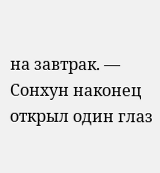на завтрак. — Сонхун наконец открыл один глаз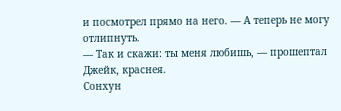и посмотрел прямо на него. — А теперь не могу отлипнуть.
— Так и скажи: ты меня любишь, — прошептал Джейк, краснея.
Сонхун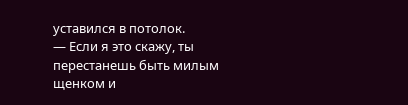уставился в потолок.
— Если я это скажу, ты перестанешь быть милым щенком и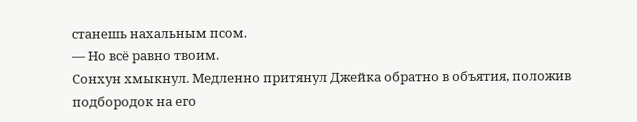станешь нахальным псом.
— Но всё равно твоим.
Сонхун хмыкнул. Медленно притянул Джейка обратно в объятия, положив подбородок на его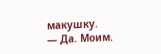макушку.
— Да. Моим.